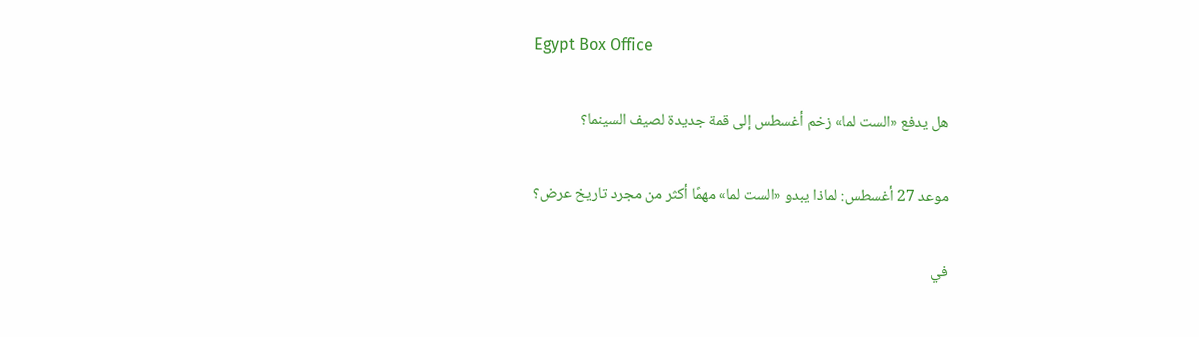Egypt Box Office

هل يدفع «الست لما» زخم أغسطس إلى قمة جديدة لصيف السينما؟

موعد 27 أغسطس: لماذا يبدو «الست لما» مهمًا أكثر من مجرد تاريخ عرض؟

في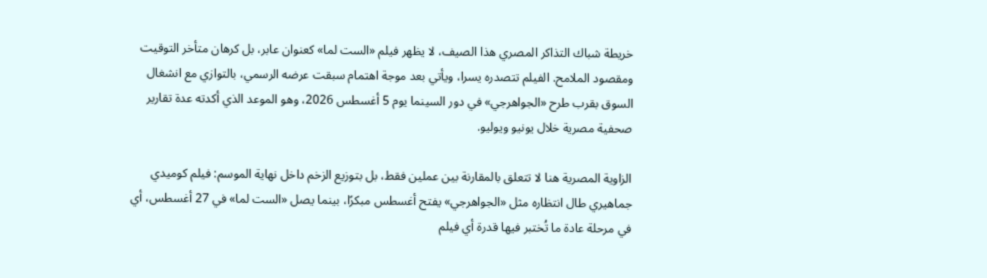خريطة شباك التذاكر المصري هذا الصيف، لا يظهر فيلم «الست لما» كعنوان عابر، بل كرهان متأخر التوقيت ومقصود الملامح. الفيلم تتصدره يسرا، ويأتي بعد موجة اهتمام سبقت عرضه الرسمي، بالتوازي مع انشغال السوق بقرب طرح «الجواهرجي» في دور السينما يوم 5 أغسطس 2026، وهو الموعد الذي أكدته عدة تقارير صحفية مصرية خلال يونيو ويوليو.

الزاوية المصرية هنا لا تتعلق بالمقارنة بين عملين فقط، بل بتوزيع الزخم داخل نهاية الموسم: فيلم كوميدي جماهيري طال انتظاره مثل «الجواهرجي» يفتح أغسطس مبكرًا، بينما يصل «الست لما» في 27 أغسطس، أي في مرحلة عادة ما تُختبر فيها قدرة أي فيلم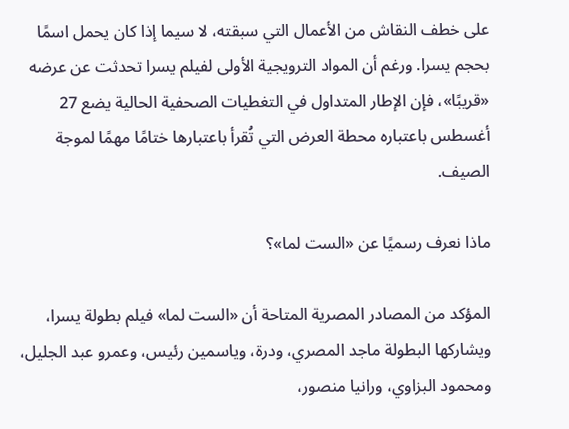على خطف النقاش من الأعمال التي سبقته، لا سيما إذا كان يحمل اسمًا بحجم يسرا. ورغم أن المواد الترويجية الأولى لفيلم يسرا تحدثت عن عرضه «قريبًا»، فإن الإطار المتداول في التغطيات الصحفية الحالية يضع 27 أغسطس باعتباره محطة العرض التي تُقرأ باعتبارها ختامًا مهمًا لموجة الصيف.

ماذا نعرف رسميًا عن «الست لما»؟

المؤكد من المصادر المصرية المتاحة أن «الست لما» فيلم بطولة يسرا، ويشاركها البطولة ماجد المصري، ودرة، وياسمين رئيس، وعمرو عبد الجليل، ومحمود البزاوي، ورانيا منصور،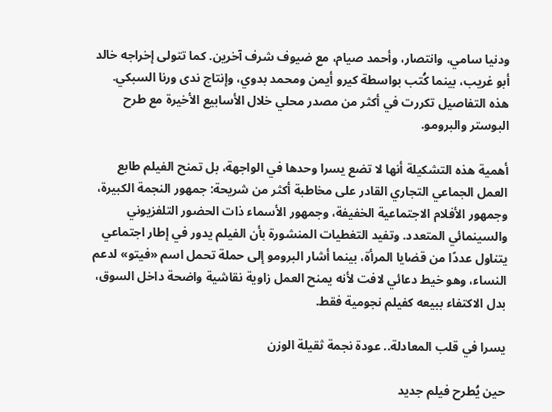ودنيا سامي، وانتصار، وأحمد صيام، مع ضيوف شرف آخرين. كما تتولى إخراجه خالد أبو غريب، بينما كُتب بواسطة كيرو أيمن ومحمد بدوي، وإنتاج ندى ورنا السبكي. هذه التفاصيل تكررت في أكثر من مصدر محلي خلال الأسابيع الأخيرة مع طرح البوستر والبرومو.

أهمية هذه التشكيلة أنها لا تضع يسرا وحدها في الواجهة، بل تمنح الفيلم طابع العمل الجماعي التجاري القادر على مخاطبة أكثر من شريحة: جمهور النجمة الكبيرة، وجمهور الأفلام الاجتماعية الخفيفة، وجمهور الأسماء ذات الحضور التلفزيوني والسينمائي المتعدد. وتفيد التغطيات المنشورة بأن الفيلم يدور في إطار اجتماعي يتناول عددًا من قضايا المرأة، بينما أشار البرومو إلى حملة تحمل اسم «فيتو» لدعم النساء، وهو خيط دعائي لافت لأنه يمنح العمل زاوية نقاشية واضحة داخل السوق، بدل الاكتفاء ببيعه كفيلم نجومية فقط.

يسرا في قلب المعادلة.. عودة نجمة ثقيلة الوزن

حين يُطرح فيلم جديد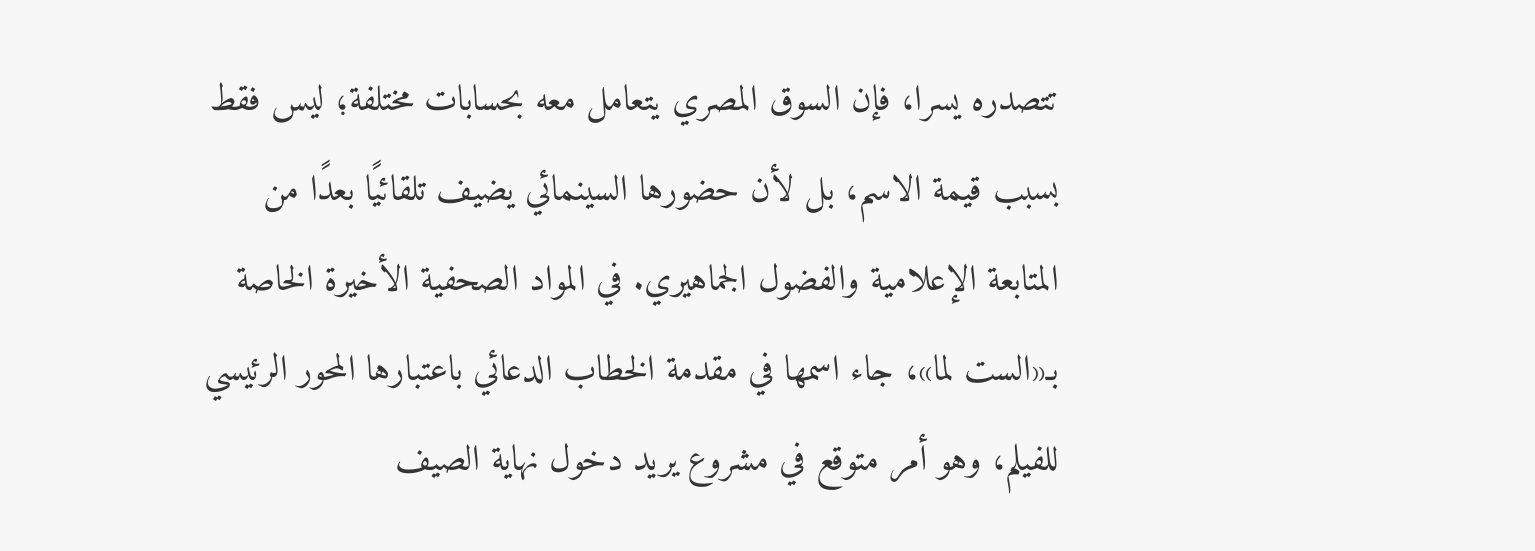تتصدره يسرا، فإن السوق المصري يتعامل معه بحسابات مختلفة؛ ليس فقط بسبب قيمة الاسم، بل لأن حضورها السينمائي يضيف تلقائيًا بعدًا من المتابعة الإعلامية والفضول الجماهيري. في المواد الصحفية الأخيرة الخاصة بـ«الست لما»، جاء اسمها في مقدمة الخطاب الدعائي باعتبارها المحور الرئيسي للفيلم، وهو أمر متوقع في مشروع يريد دخول نهاية الصيف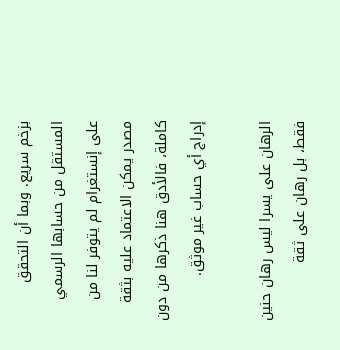بزخم سريع. وبما أن التحقق المستقل من حسابها الرسمي على إنستغرام لم يتوفر لنا من مصدر يمكن الاعتماد عليه بثقة كاملة، فالأدق هنا ذكرها من دون إدراج أي حساب غير موثق.

الرهان على يسرا ليس رهان حنين فقط، بل رهان على ثقة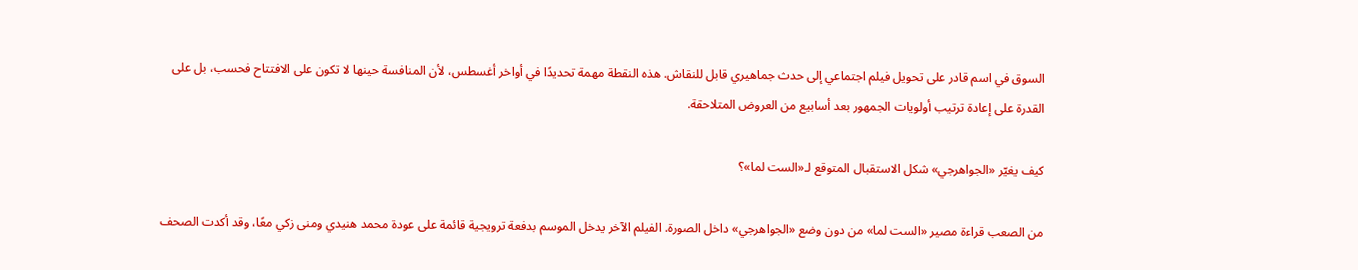السوق في اسم قادر على تحويل فيلم اجتماعي إلى حدث جماهيري قابل للنقاش. هذه النقطة مهمة تحديدًا في أواخر أغسطس، لأن المنافسة حينها لا تكون على الافتتاح فحسب، بل على القدرة على إعادة ترتيب أولويات الجمهور بعد أسابيع من العروض المتلاحقة.

كيف يغيّر «الجواهرجي» شكل الاستقبال المتوقع لـ«الست لما»؟

من الصعب قراءة مصير «الست لما» من دون وضع «الجواهرجي» داخل الصورة. الفيلم الآخر يدخل الموسم بدفعة ترويجية قائمة على عودة محمد هنيدي ومنى زكي معًا، وقد أكدت الصحف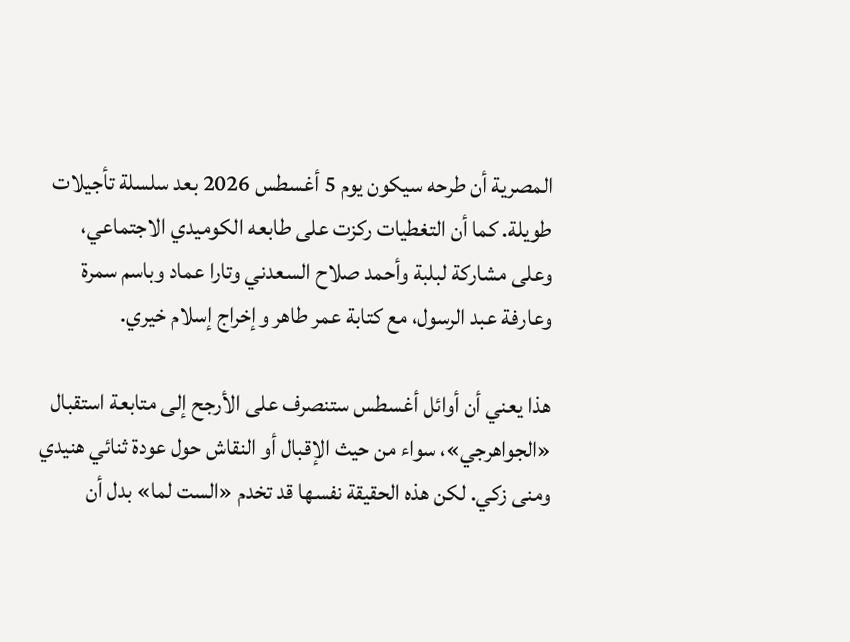المصرية أن طرحه سيكون يوم 5 أغسطس 2026 بعد سلسلة تأجيلات طويلة. كما أن التغطيات ركزت على طابعه الكوميدي الاجتماعي، وعلى مشاركة لبلبة وأحمد صلاح السعدني وتارا عماد وباسم سمرة وعارفة عبد الرسول، مع كتابة عمر طاهر وإخراج إسلام خيري.

هذا يعني أن أوائل أغسطس ستنصرف على الأرجح إلى متابعة استقبال «الجواهرجي»، سواء من حيث الإقبال أو النقاش حول عودة ثنائي هنيدي ومنى زكي. لكن هذه الحقيقة نفسها قد تخدم «الست لما» بدل أن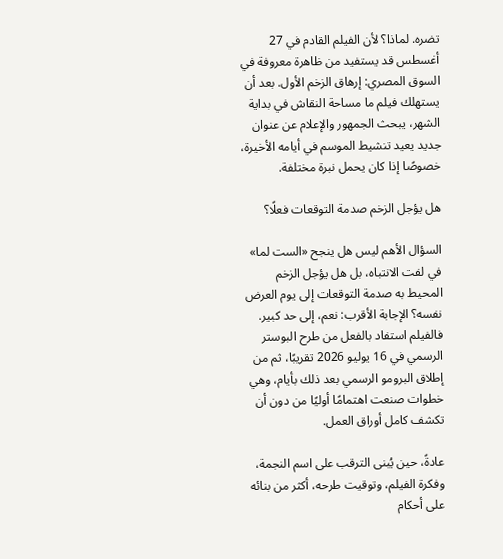تضره. لماذا؟ لأن الفيلم القادم في 27 أغسطس قد يستفيد من ظاهرة معروفة في السوق المصري: إرهاق الزخم الأول. بعد أن يستهلك فيلم ما مساحة النقاش في بداية الشهر، يبحث الجمهور والإعلام عن عنوان جديد يعيد تنشيط الموسم في أيامه الأخيرة، خصوصًا إذا كان يحمل نبرة مختلفة.

هل يؤجل الزخم صدمة التوقعات فعلًا؟

السؤال الأهم ليس هل ينجح «الست لما» في لفت الانتباه، بل هل يؤجل الزخم المحيط به صدمة التوقعات إلى يوم العرض نفسه؟ الإجابة الأقرب: نعم، إلى حد كبير. فالفيلم استفاد بالفعل من طرح البوستر الرسمي في 16 يوليو 2026 تقريبًا، ثم من إطلاق البرومو الرسمي بعد ذلك بأيام، وهي خطوات صنعت اهتمامًا أوليًا من دون أن تكشف كامل أوراق العمل.

عادةً، حين يُبنى الترقب على اسم النجمة، وفكرة الفيلم، وتوقيت طرحه، أكثر من بنائه على أحكام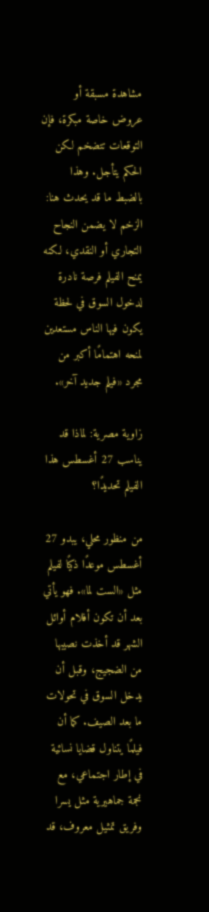مشاهدة مسبقة أو عروض خاصة مبكرة، فإن التوقعات تتضخم لكن الحكم يتأجل. وهذا بالضبط ما قد يحدث هنا: الزخم لا يضمن النجاح التجاري أو النقدي، لكنه يمنح الفيلم فرصة نادرة لدخول السوق في لحظة يكون فيها الناس مستعدين لمنحه اهتمامًا أكبر من مجرد «فيلم جديد آخر».

زاوية مصرية: لماذا قد يناسب 27 أغسطس هذا الفيلم تحديدًا؟

من منظور محلي، يبدو 27 أغسطس موعدًا ذكيًا لفيلم مثل «الست لما». فهو يأتي بعد أن تكون أفلام أوائل الشهر قد أخذت نصيبها من الضجيج، وقبل أن يدخل السوق في تحولات ما بعد الصيف. كما أن فيلمًا يتناول قضايا نسائية في إطار اجتماعي، مع نجمة جماهيرية مثل يسرا وفريق تمثيل معروف، قد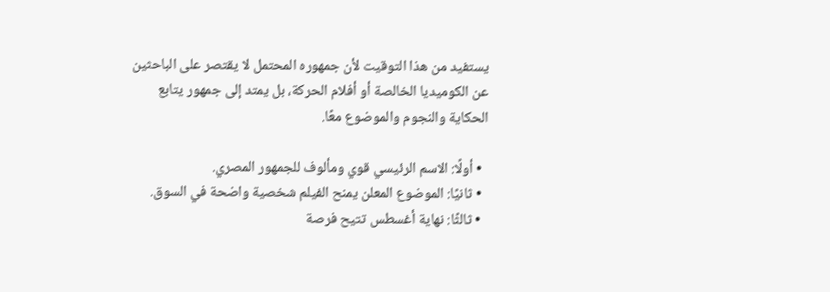يستفيد من هذا التوقيت لأن جمهوره المحتمل لا يقتصر على الباحثين عن الكوميديا الخالصة أو أفلام الحركة، بل يمتد إلى جمهور يتابع الحكاية والنجوم والموضوع معًا.

  • أولًا: الاسم الرئيسي قوي ومألوف للجمهور المصري.
  • ثانيًا: الموضوع المعلن يمنح الفيلم شخصية واضحة في السوق.
  • ثالثًا: نهاية أغسطس تتيح فرصة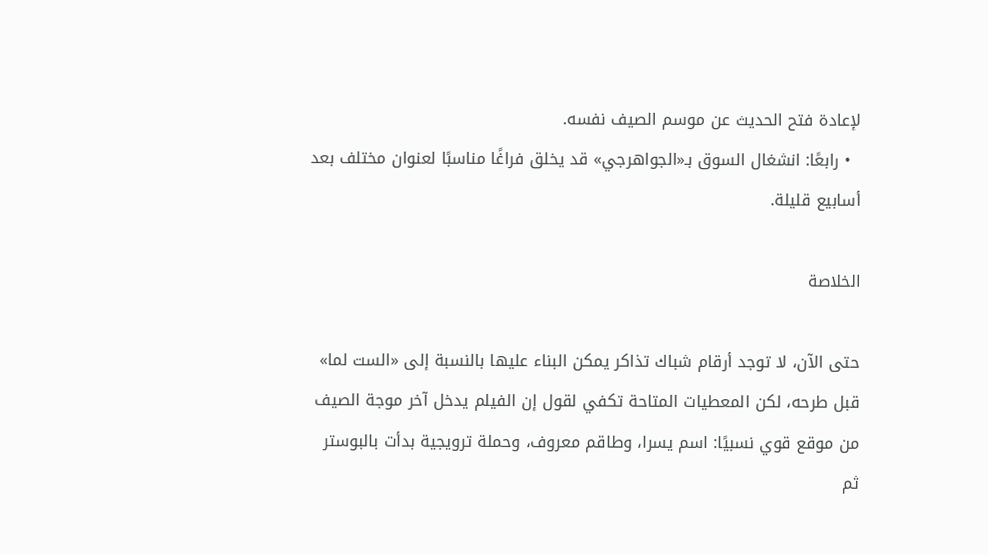لإعادة فتح الحديث عن موسم الصيف نفسه.
  • رابعًا: انشغال السوق بـ«الجواهرجي» قد يخلق فراغًا مناسبًا لعنوان مختلف بعد أسابيع قليلة.

الخلاصة

حتى الآن، لا توجد أرقام شباك تذاكر يمكن البناء عليها بالنسبة إلى «الست لما» قبل طرحه، لكن المعطيات المتاحة تكفي لقول إن الفيلم يدخل آخر موجة الصيف من موقع قوي نسبيًا: اسم يسرا، وطاقم معروف، وحملة ترويجية بدأت بالبوستر ثم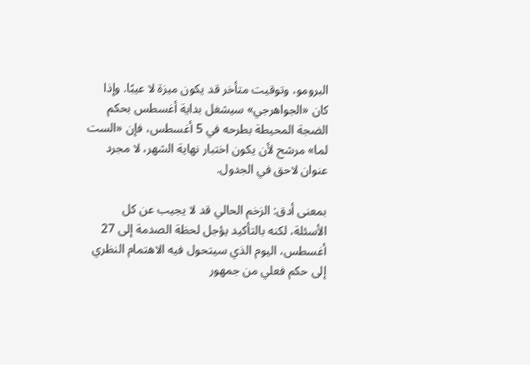البرومو، وتوقيت متأخر قد يكون ميزة لا عيبًا. وإذا كان «الجواهرجي» سيشغل بداية أغسطس بحكم الضجة المحيطة بطرحه في 5 أغسطس، فإن «الست لما» مرشح لأن يكون اختبار نهاية الشهر، لا مجرد عنوان لاحق في الجدول.

بمعنى أدق: الزخم الحالي قد لا يجيب عن كل الأسئلة، لكنه بالتأكيد يؤجل لحظة الصدمة إلى 27 أغسطس، اليوم الذي سيتحول فيه الاهتمام النظري إلى حكم فعلي من جمهور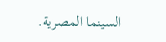السينما المصرية.